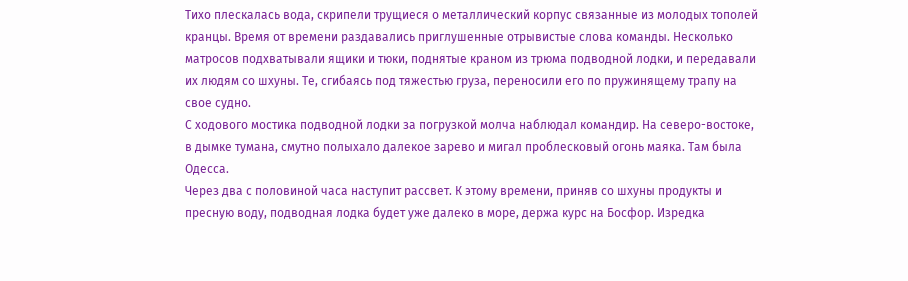Тихо плескалась вода, скрипели трущиеся о металлический корпус связанные из молодых тополей кранцы. Время от времени раздавались приглушенные отрывистые слова команды. Несколько матросов подхватывали ящики и тюки, поднятые краном из трюма подводной лодки, и передавали их людям со шхуны. Те, сгибаясь под тяжестью груза, переносили его по пружинящему трапу на свое судно.
С ходового мостика подводной лодки за погрузкой молча наблюдал командир. На северо-востоке, в дымке тумана, смутно полыхало далекое зарево и мигал проблесковый огонь маяка. Там была Одесса.
Через два с половиной часа наступит рассвет. К этому времени, приняв со шхуны продукты и пресную воду, подводная лодка будет уже далеко в море, держа курс на Босфор. Изредка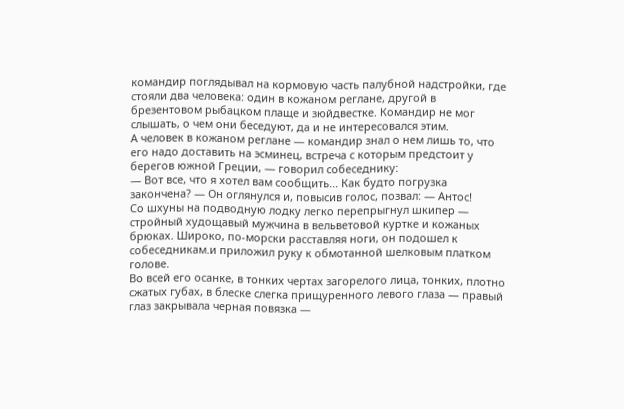командир поглядывал на кормовую часть палубной надстройки, где стояли два человека: один в кожаном реглане, другой в брезентовом рыбацком плаще и зюйдвестке. Командир не мог слышать, о чем они беседуют, да и не интересовался этим.
А человек в кожаном реглане — командир знал о нем лишь то, что его надо доставить на эсминец, встреча с которым предстоит у берегов южной Греции, — говорил собеседнику:
— Вот все, что я хотел вам сообщить... Как будто погрузка закончена? — Он оглянулся и, повысив голос, позвал: — Антос!
Со шхуны на подводную лодку легко перепрыгнул шкипер — стройный худощавый мужчина в вельветовой куртке и кожаных брюках. Широко, по-морски расставляя ноги, он подошел к собеседникам.и приложил руку к обмотанной шелковым платком голове.
Во всей его осанке, в тонких чертах загорелого лица, тонких, плотно сжатых губах, в блеске слегка прищуренного левого глаза — правый глаз закрывала черная повязка —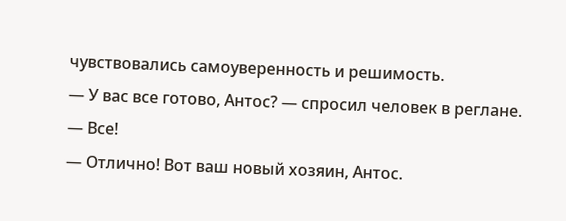чувствовались самоуверенность и решимость.
— У вас все готово, Антос? — спросил человек в реглане.
— Все!
— Отлично! Вот ваш новый хозяин, Антос.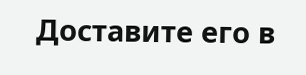Доставите его в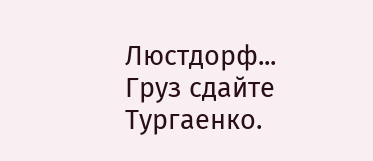Люстдорф... Груз сдайте Тургаенко.